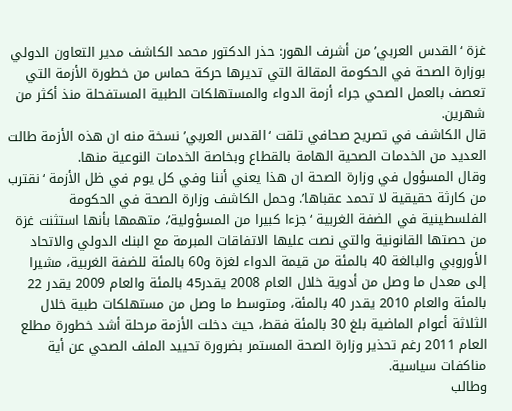غزة ‘القدس العربي’ من أشرف الهور: حذر الدكتور محمد الكاشف مدير التعاون الدولي بوزارة الصحة في الحكومة المقالة التي تديرها حركة حماس من خطورة الأزمة التي تعصف بالعمل الصحي جراء أزمة الدواء والمستهلكات الطبية المستفحلة منذ أكثر من شهرين.
قال الكاشف في تصريح صحافي تلقت ‘القدس العربي’ نسخة منه ان هذه الأزمة طالت العديد من الخدمات الصحية الهامة بالقطاع وبخاصة الخدمات النوعية منها.
وقال المسؤول في وزارة الصحة ان هذا يعني أننا وفي كل يوم في ظل الأزمة ‘نقترب من كارثة حقيقية لا تحمد عقباها’. وحمل الكاشف وزارة الصحة في الحكومة الفلسطينية في الضفة الغربية ‘جزءا كبيرا من المسؤولية’، متهمها بأنها استثنت غزة من حصتها القانونية والتي نصت عليها الاتفاقات المبرمة مع البنك الدولي والاتحاد الأوروبي والبالغة 40 بالمئة من قيمة الدواء لغزة و60 بالمئة للضفة الغربية، مشيرا إلى معدل ما وصل من أدوية خلال العام 2008 يقدر45 بالمئة والعام 2009 يقدر 22 بالمئة والعام 2010 يقدر 40 بالمئة، ومتوسط ما وصل من مستهلكات طبية خلال الثلاثة أعوام الماضية بلغ 30 بالمئة فقط، حيث دخلت الأزمة مرحلة أشد خطورة مطلع العام 2011 رغم تحذير وزارة الصحة المستمر بضرورة تحييد الملف الصحي عن أية مناكفات سياسية.
وطالب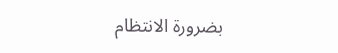بضرورة الانتظام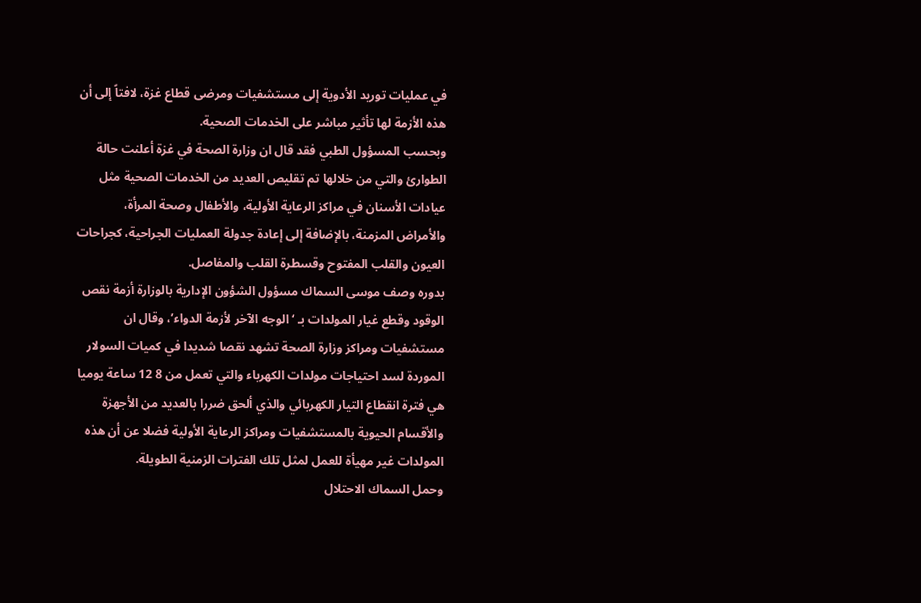في عمليات توريد الأدوية إلى مستشفيات ومرضى قطاع غزة، لافتاً إلى أن هذه الأزمة لها تأثير مباشر على الخدمات الصحية.
وبحسب المسؤول الطبي فقد قال ان وزارة الصحة في غزة أعلنت حالة الطوارئ والتي من خلالها تم تقليص العديد من الخدمات الصحية مثل عيادات الأسنان في مراكز الرعاية الأولية، والأطفال وصحة المرأة، والأمراض المزمنة، بالإضافة إلى إعادة جدولة العمليات الجراحية، كجراحات العيون والقلب المفتوح وقسطرة القلب والمفاصل.
بدوره وصف موسى السماك مسؤول الشؤون الإدارية بالوزارة أزمة نقص الوقود وقطع غيار المولدات بـ ‘الوجه الآخر لأزمة الدواء’، وقال ان مستشفيات ومراكز وزارة الصحة تشهد نقصا شديدا في كميات السولار الموردة لسد احتياجات مولدات الكهرباء والتي تعمل من 8 12 ساعة يوميا هي فترة انقطاع التيار الكهربائي والذي ألحق ضررا بالعديد من الأجهزة والأقسام الحيوية بالمستشفيات ومراكز الرعاية الأولية فضلا عن أن هذه المولدات غير مهيأة للعمل لمثل تلك الفترات الزمنية الطويلة.
وحمل السماك الاحتلال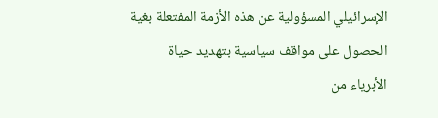الإسرائيلي المسؤولية عن هذه الأزمة المفتعلة بغية الحصول على مواقف سياسية بتهديد حياة الأبرياء من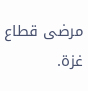مرضى قطاع غزة.